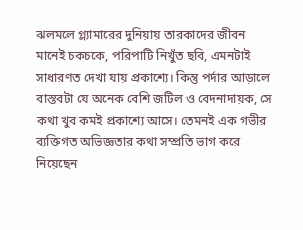ঝলমলে গ্ল্যামারের দুনিয়ায় তারকাদের জীবন মানেই চকচকে, পরিপাটি নিখুঁত ছবি, এমনটাই সাধারণত দেখা যায় প্রকাশ্যে। কিন্তু পর্দার আড়ালে বাস্তবটা যে অনেক বেশি জটিল ও বেদনাদায়ক, সে কথা খুব কমই প্রকাশ্যে আসে। তেমনই এক গভীর ব্যক্তিগত অভিজ্ঞতার কথা সম্প্রতি ভাগ করে নিয়েছেন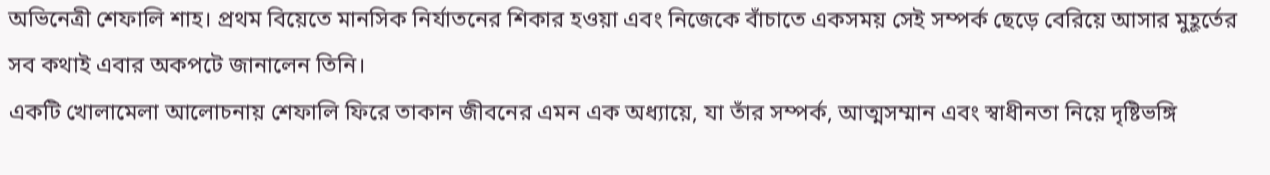অভিনেত্রী শেফালি শাহ। প্রথম বিয়েতে মানসিক নির্যাতনের শিকার হওয়া এবং নিজেকে বাঁচাতে একসময় সেই সম্পর্ক ছেড়ে বেরিয়ে আসার মুহূর্তের সব কথাই এবার অকপটে জানালেন তিনি।
একটি খোলামেলা আলোচনায় শেফালি ফিরে তাকান জীবনের এমন এক অধ্যায়ে, যা তাঁর সম্পর্ক, আত্মসম্মান এবং স্বাধীনতা নিয়ে দৃষ্টিভঙ্গি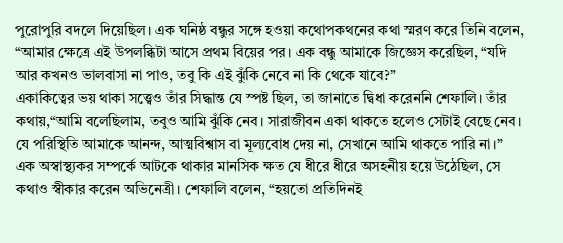পুরোপুরি বদলে দিয়েছিল। এক ঘনিষ্ঠ বন্ধুর সঙ্গে হওয়া কথোপকথনের কথা স্মরণ করে তিনি বলেন, “আমার ক্ষেত্রে এই উপলব্ধিটা আসে প্রথম বিয়ের পর। এক বন্ধু আমাকে জিজ্ঞেস করেছিল, “যদি আর কখনও ভালবাসা না পাও, তবু কি এই ঝুঁকি নেবে না কি থেকে যাবে?”
একাকিত্বের ভয় থাকা সত্ত্বেও তাঁর সিদ্ধান্ত যে স্পষ্ট ছিল, তা জানাতে দ্বিধা করেননি শেফালি। তাঁর কথায়,“আমি বলেছিলাম, তবুও আমি ঝুঁকি নেব। সারাজীবন একা থাকতে হলেও সেটাই বেছে নেব। যে পরিস্থিতি আমাকে আনন্দ, আত্মবিশ্বাস বা মূল্যবোধ দেয় না, সেখানে আমি থাকতে পারি না।”
এক অস্বাস্থ্যকর সম্পর্কে আটকে থাকার মানসিক ক্ষত যে ধীরে ধীরে অসহনীয় হয়ে উঠেছিল, সে কথাও স্বীকার করেন অভিনেত্রী। শেফালি বলেন, “হয়তো প্রতিদিনই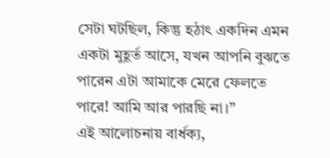সেটা ঘটছিল, কিন্তু হঠাৎ একদিন এমন একটা মুহূর্ত আসে, যখন আপনি বুঝতে পারেন এটা আমাকে মেরে ফেলতে পারে! আমি আর পারছি না।”
এই আলোচনায় বার্ধক্য,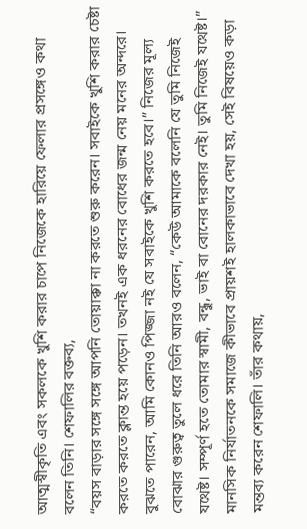আত্মস্বীকৃতি এবং সকলকে খুশি করার চাপে নিজেকে হারিয়ে ফেলার প্রসঙ্গেও কথা বলেন তিনি। শেফালির বক্তব্য,
“বয়স বাড়ার সঙ্গে সঙ্গে আপনি তোয়াক্কা না করতে শুরু করেন। সবাইকে খুশি করার চেষ্টা করতে করতে ক্লান্ত হয়ে পড়েন। তখনই এক ধরনের বোধের জন্ম নেয় মনের অন্দরে। বুঝতে পারেন, আমি কোনও পিজ্জা নই যে সবাইকে খুশি করতে হবে।” নিজের মূল্য বোঝার গুরুত্ব তুলে ধরে তিনি আরও বলেন, “কেউ আমাকে বলেনি যে তুমি নিজেই যথেষ্ট। সম্পূর্ণ হতে তোমার স্বামী, বন্ধু, ভাই বা বোনের দরকার নেই। তুমি নিজেই যথেষ্ট।”
মানসিক নির্যাতনকে সমাজে কীভাবে প্রায়শই হালকাভাবে দেখা হয়, সেই বিষয়েও কড়া মন্তব্য করেন শেফালি। তাঁর কথায়,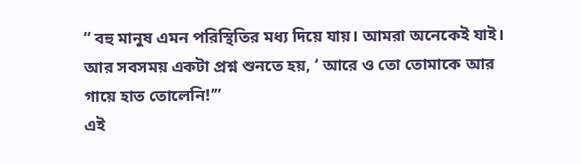“ বহু মানুষ এমন পরিস্থিতির মধ্য দিয়ে যায়। আমরা অনেকেই যাই। আর সবসময় একটা প্রশ্ন শুনতে হয়, ‘ আরে ও তো তোমাকে আর গায়ে হাত তোলেনি!’”
এই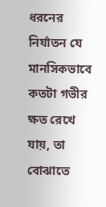ধরনের নির্যাতন যে মানসিকভাবে কতটা গভীর ক্ষত রেখে যায়, তা বোঝাতে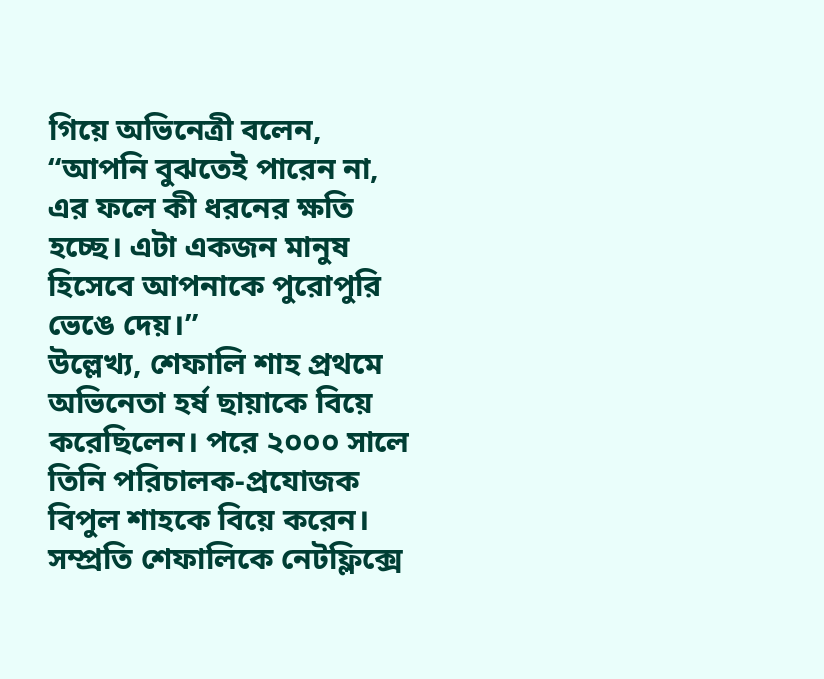গিয়ে অভিনেত্রী বলেন, “আপনি বুঝতেই পারেন না, এর ফলে কী ধরনের ক্ষতি হচ্ছে। এটা একজন মানুষ হিসেবে আপনাকে পুরোপুরি ভেঙে দেয়।”
উল্লেখ্য, শেফালি শাহ প্রথমে অভিনেতা হর্ষ ছায়াকে বিয়ে করেছিলেন। পরে ২০০০ সালে তিনি পরিচালক-প্রযোজক বিপুল শাহকে বিয়ে করেন। সম্প্রতি শেফালিকে নেটফ্লিক্সে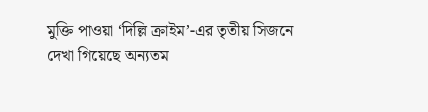মুক্তি পাওয়া ‘দিল্লি ক্রাইম’-এর তৃতীয় সিজনে দেখা গিয়েছে অন্যতম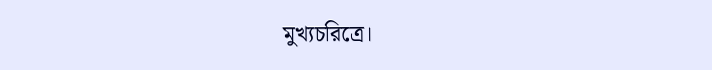মুখ্যচরিত্রে।